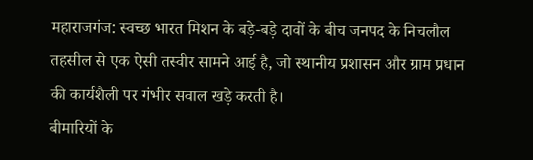महाराजगंज: स्वच्छ भारत मिशन के बड़े-बड़े दावों के बीच जनपद के निचलौल तहसील से एक ऐसी तस्वीर सामने आई है, जो स्थानीय प्रशासन और ग्राम प्रधान की कार्यशैली पर गंभीर सवाल खड़े करती है।
बीमारियों के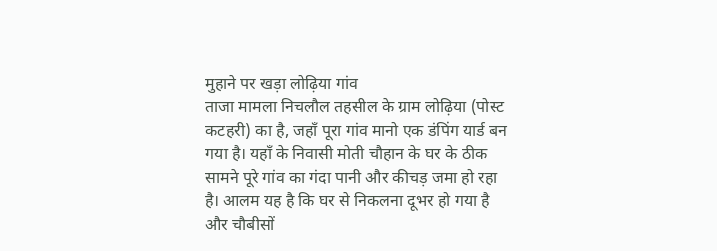मुहाने पर खड़ा लोढ़िया गांव
ताजा मामला निचलौल तहसील के ग्राम लोढ़िया (पोस्ट कटहरी) का है, जहाँ पूरा गांव मानो एक डंपिंग यार्ड बन गया है। यहाँ के निवासी मोती चौहान के घर के ठीक सामने पूरे गांव का गंदा पानी और कीचड़ जमा हो रहा है। आलम यह है कि घर से निकलना दूभर हो गया है और चौबीसों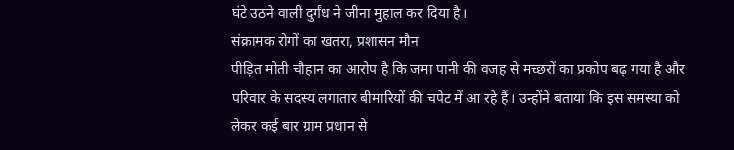घंटे उठने वाली दुर्गंध ने जीना मुहाल कर दिया है।
संक्रामक रोगों का खतरा, प्रशासन मौन
पीड़ित मोती चौहान का आरोप है कि जमा पानी की वजह से मच्छरों का प्रकोप बढ़ गया है और परिवार के सदस्य लगातार बीमारियों की चपेट में आ रहे हैं। उन्होंने बताया कि इस समस्या को लेकर कई बार ग्राम प्रधान से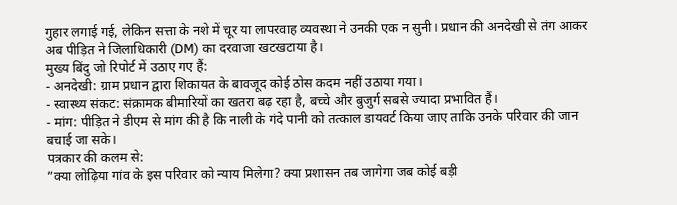गुहार लगाई गई, लेकिन सत्ता के नशे में चूर या लापरवाह व्यवस्था ने उनकी एक न सुनी। प्रधान की अनदेखी से तंग आकर अब पीड़ित ने जिलाधिकारी (DM) का दरवाजा खटखटाया है।
मुख्य बिंदु जो रिपोर्ट में उठाए गए हैं:
- अनदेखी: ग्राम प्रधान द्वारा शिकायत के बावजूद कोई ठोस कदम नहीं उठाया गया।
- स्वास्थ्य संकट: संक्रामक बीमारियों का खतरा बढ़ रहा है, बच्चे और बुजुर्ग सबसे ज्यादा प्रभावित हैं।
- मांग: पीड़ित ने डीएम से मांग की है कि नाली के गंदे पानी को तत्काल डायवर्ट किया जाए ताकि उनके परिवार की जान बचाई जा सके।
पत्रकार की कलम से:
”क्या लोढ़िया गांव के इस परिवार को न्याय मिलेगा? क्या प्रशासन तब जागेगा जब कोई बड़ी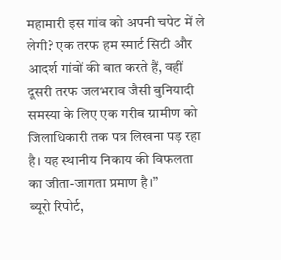महामारी इस गांव को अपनी चपेट में ले लेगी? एक तरफ हम स्मार्ट सिटी और आदर्श गांवों की बात करते हैं, वहीं दूसरी तरफ जलभराव जैसी बुनियादी समस्या के लिए एक गरीब ग्रामीण को जिलाधिकारी तक पत्र लिखना पड़ रहा है। यह स्थानीय निकाय की विफलता का जीता-जागता प्रमाण है।”
ब्यूरो रिपोर्ट,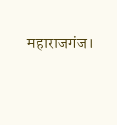महाराजगंज।